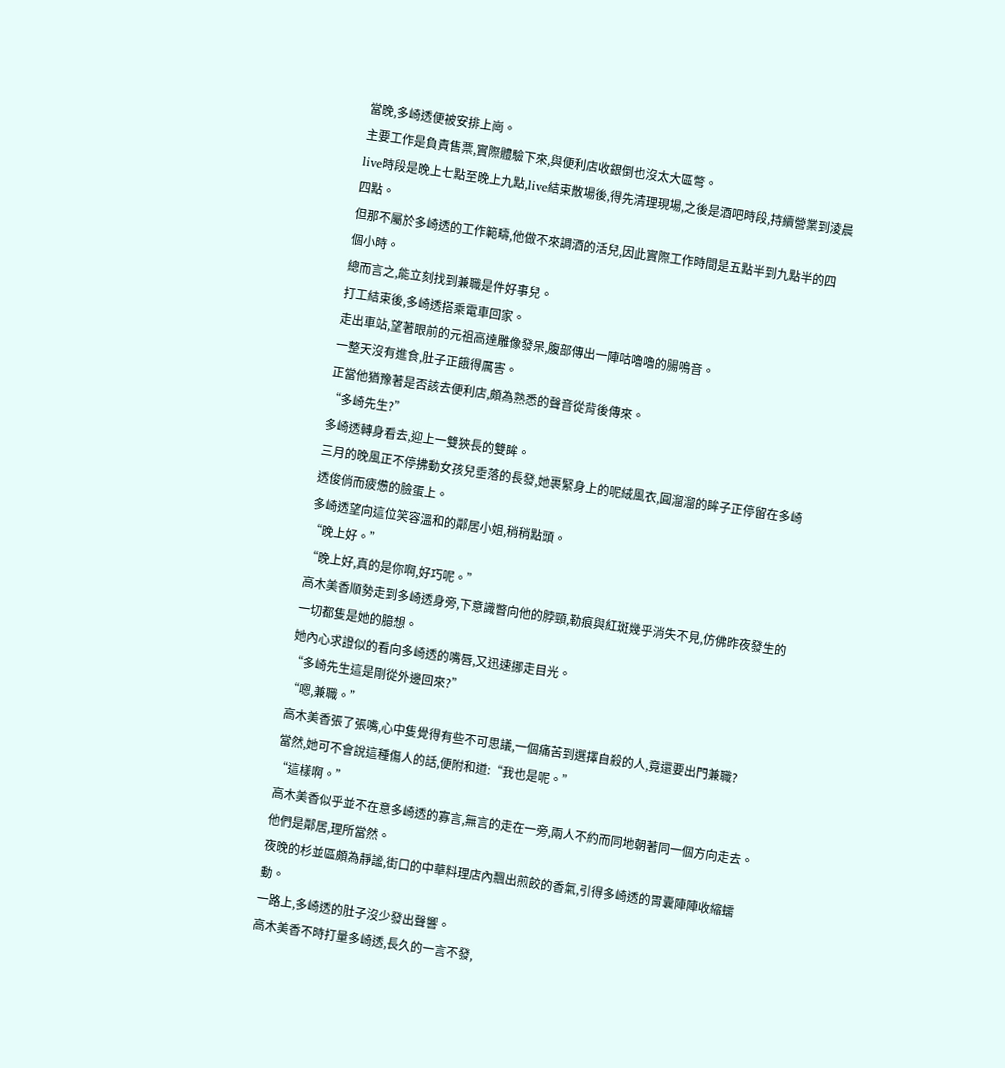當晚,多崎透便被安排上崗。
主要工作是負責售票,實際體驗下來,與便利店收銀倒也沒太大區彆。
live時段是晚上七點至晚上九點,live結束散場後,得先清理現場,之後是酒吧時段,持續營業到淩晨四點。
但那不屬於多崎透的工作範疇,他做不來調酒的活兒,因此實際工作時間是五點半到九點半的四個小時。
總而言之,能立刻找到兼職是件好事兒。
打工結束後,多崎透搭乘電車回家。
走出車站,望著眼前的元祖高達雕像發呆,腹部傳出一陣咕嚕嚕的腸鳴音。
一整天沒有進食,肚子正餓得厲害。
正當他猶豫著是否該去便利店,頗為熟悉的聲音從背後傳來。
“多崎先生?”
多崎透轉身看去,迎上一雙狹長的雙眸。
三月的晚風正不停拂動女孩兒垂落的長發,她裹緊身上的呢絨風衣,圓溜溜的眸子正停留在多崎透俊俏而疲憊的臉蛋上。
多崎透望向這位笑容溫和的鄰居小姐,稍稍點頭。
“晚上好。”
“晚上好,真的是你啊,好巧呢。”
高木美香順勢走到多崎透身旁,下意識瞥向他的脖頸,勒痕與紅斑幾乎消失不見,仿佛昨夜發生的一切都隻是她的臆想。
她內心求證似的看向多崎透的嘴唇,又迅速挪走目光。
“多崎先生這是剛從外邊回來?”
“嗯,兼職。”
高木美香張了張嘴,心中隻覺得有些不可思議,一個痛苦到選擇自殺的人,竟還要出門兼職?
當然,她可不會說這種傷人的話,便附和道:“我也是呢。”
“這樣啊。”
高木美香似乎並不在意多崎透的寡言,無言的走在一旁,兩人不約而同地朝著同一個方向走去。
他們是鄰居,理所當然。
夜晚的杉並區頗為靜謐,街口的中華料理店內飄出煎餃的香氣,引得多崎透的胃囊陣陣收縮蠕動。
一路上,多崎透的肚子沒少發出聲響。
高木美香不時打量多崎透,長久的一言不發,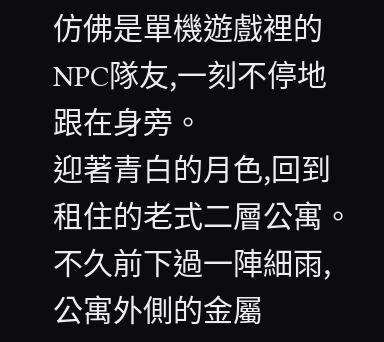仿佛是單機遊戲裡的NPC隊友,一刻不停地跟在身旁。
迎著青白的月色,回到租住的老式二層公寓。
不久前下過一陣細雨,公寓外側的金屬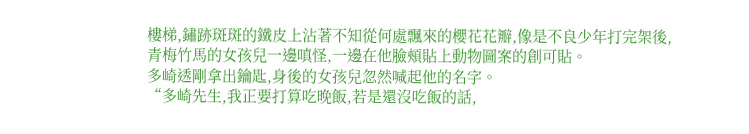樓梯,鏽跡斑斑的鐵皮上沾著不知從何處飄來的櫻花花瓣,像是不良少年打完架後,青梅竹馬的女孩兒一邊嗔怪,一邊在他臉頰貼上動物圖案的創可貼。
多崎透剛拿出鑰匙,身後的女孩兒忽然喊起他的名字。
“多崎先生,我正要打算吃晚飯,若是還沒吃飯的話,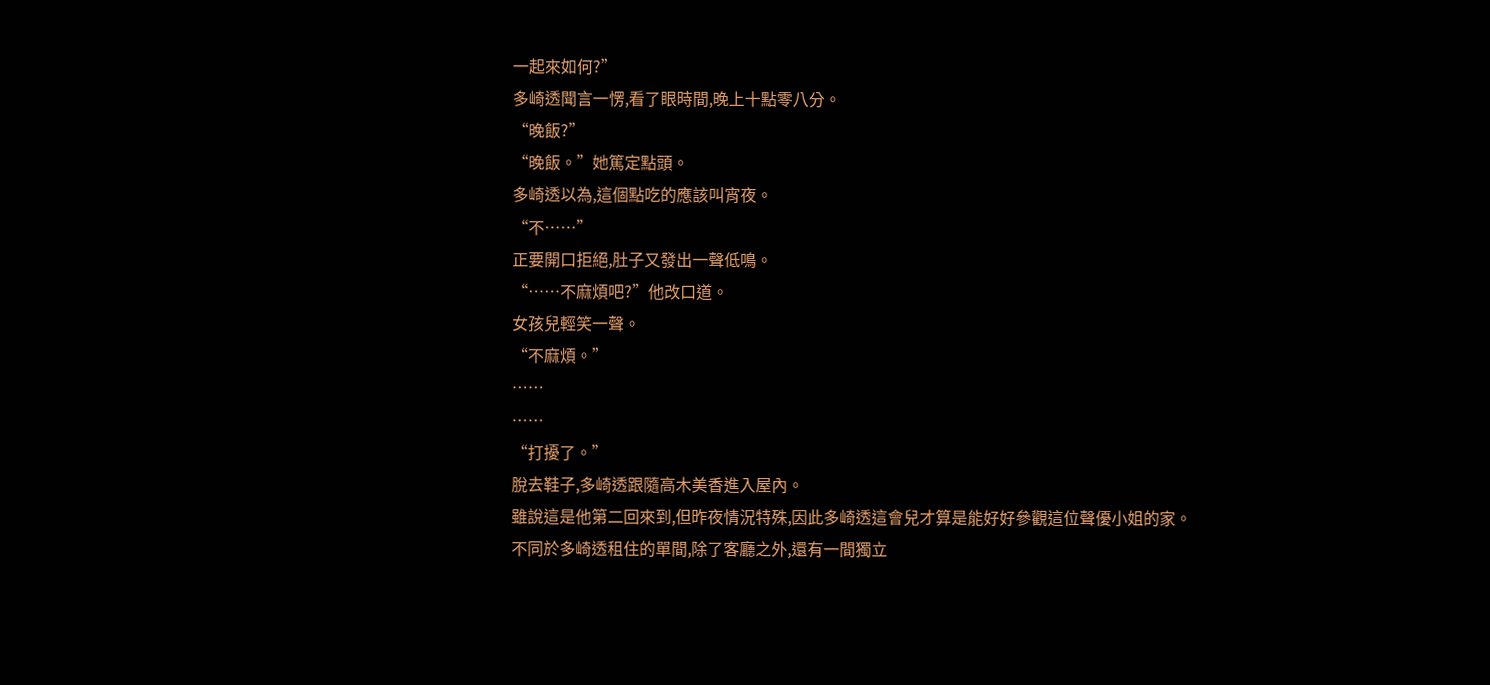一起來如何?”
多崎透聞言一愣,看了眼時間,晚上十點零八分。
“晚飯?”
“晚飯。”她篤定點頭。
多崎透以為,這個點吃的應該叫宵夜。
“不……”
正要開口拒絕,肚子又發出一聲低鳴。
“……不麻煩吧?”他改口道。
女孩兒輕笑一聲。
“不麻煩。”
……
……
“打擾了。”
脫去鞋子,多崎透跟隨高木美香進入屋內。
雖說這是他第二回來到,但昨夜情況特殊,因此多崎透這會兒才算是能好好參觀這位聲優小姐的家。
不同於多崎透租住的單間,除了客廳之外,還有一間獨立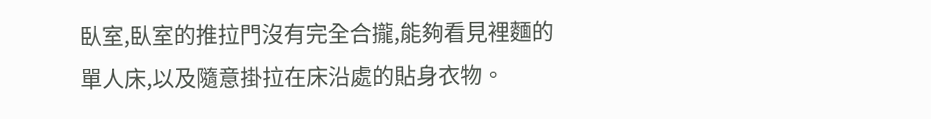臥室,臥室的推拉門沒有完全合攏,能夠看見裡麵的單人床,以及隨意掛拉在床沿處的貼身衣物。